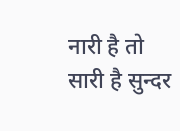नारी है तो सारी है सुन्दर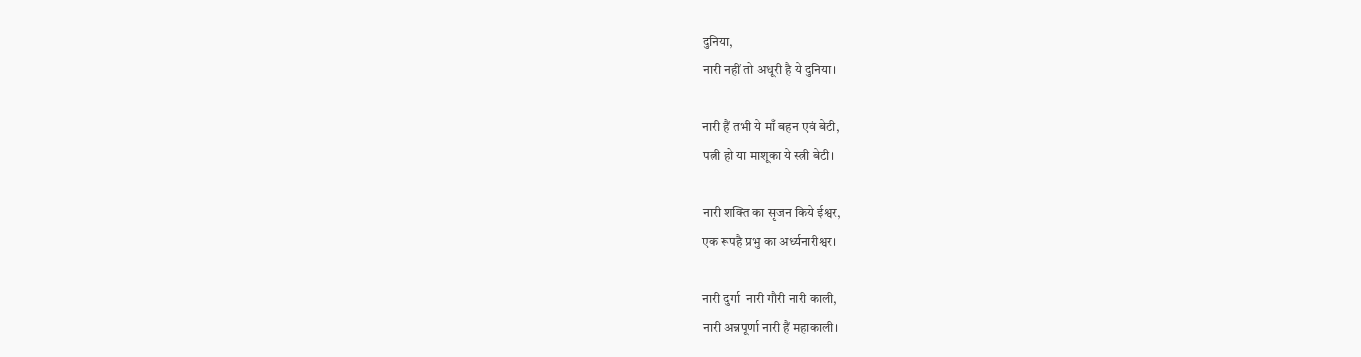दुनिया,
नारी नहीं तो अधूरी है ये दुनिया।

नारी हैं तभी ये माँ बहन एवं बेटी,
पत्नी हो या माशूका ये स्त्री बेटी।

नारी शक्ति का सृजन किये ईश्वर,
एक रूपहै प्रभु का अर्ध्यनारीश्वर।

नारी दुर्गा  नारी गौरी नारी काली,
नारी अन्नपूर्णा नारी हैं महाकाली।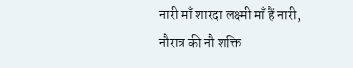नारी माँ शारदा लक्ष्मी माँ हैं नारी,
नौरात्र की नौ शक्ति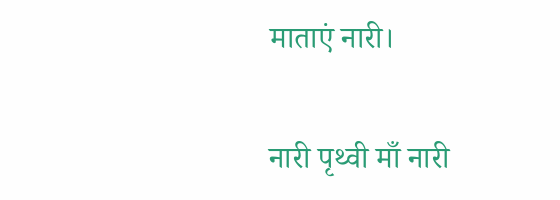माताएं नारी।

नारी पृथ्वी माँ नारी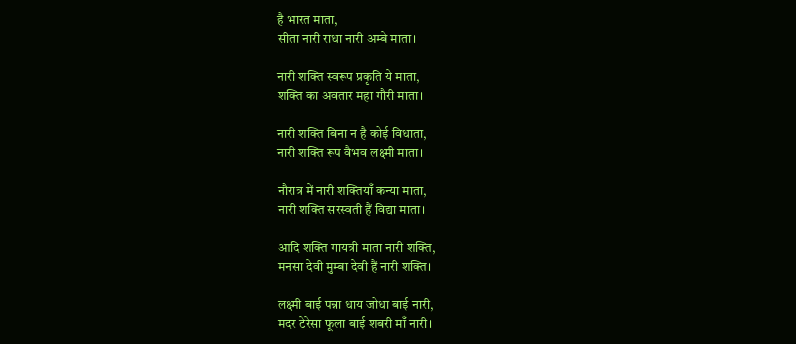है भारत माता,
सीता नारी राधा नारी अम्बे माता।

नारी शक्ति स्वरूप प्रकृति ये माता,
शक्ति का अवतार महा गौरी माता।

नारी शक्ति बिना न है कोई विधाता,
नारी शक्ति रूप वैभव लक्ष्मी माता।

नौरात्र में नारी शक्तियाँ कन्या माता,
नारी शक्ति सरस्वती हैं विद्या माता।

आदि शक्ति गायत्री माता नारी शक्ति,
मनसा देवी मुम्बा देवी हैं नारी शक्ति।

लक्ष्मी बाई पन्ना धाय जोधा बाई नारी,
मदर टेरेसा फूला बाई शबरी माँ नारी।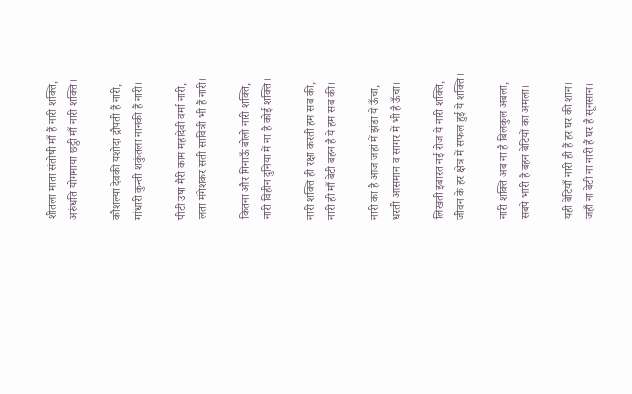शीतला माता संतोषी माँ हैं नारी शक्ति,
अरुंधति योगमाया छट्ठी माँ नारी शक्ति।

कौशल्या देवकी यशोदा द्रौपती हैं नारी,
गांधारी कुन्ती शकुंतला नानकी हैं नारी।

पीटी उषा मैरी काम महादेवी वर्मा नारी,
लता मंगेशकर सती सावित्री भी हैं नारी।

कितना और गिनाऊँ बोलो नारी शक्ति,
नारी विहीन दुनिया में ना है कोई शक्ति।

नारी शक्ति ही रक्षा करती हम सब की,
नारी ही माँ बेटी बहन है ये हम सब की।

नारी का है आज जहां में झंडा ये ऊँचा,
धरती आसमान व सागर में भी है ऊँचा।

लिखती इबारत नई रोज ये नारी शक्ति,
जीवन के हर क्षेत्र में सफल हुई ये शक्ति।

नारी शक्ति अब ना है बिलकुल अबला,
सबपे भारी है बहन बेटियों का अमला।

यही बेटियाँ नारी ही हैं हर घर की शान।
जहाँ ना बेटी ना नारी हैं घर है सूनसान।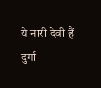ये नारी देवी हैं दुर्गा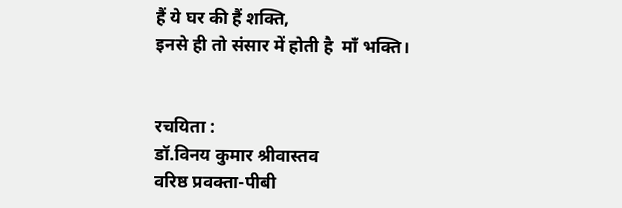हैं ये घर की हैं शक्ति,
इनसे ही तो संसार में होती है  माँ भक्ति।


रचयिता :
डॉ.विनय कुमार श्रीवास्तव
वरिष्ठ प्रवक्ता-पीबी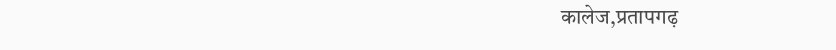कालेज,प्रतापगढ़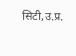सिटी,उ.प्र.